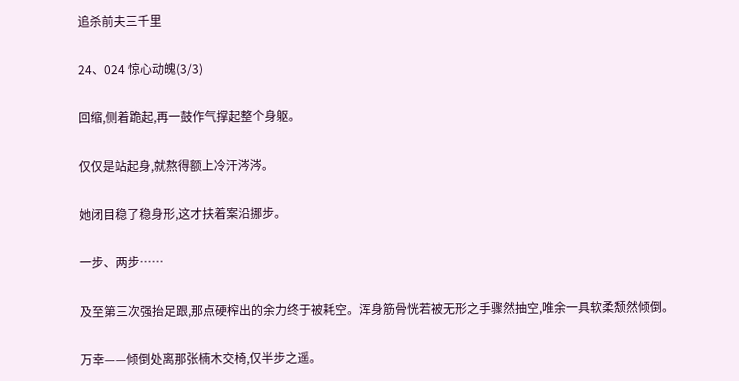追杀前夫三千里

24、024 惊心动魄(3/3)

回缩,侧着跪起,再一鼓作气撑起整个身躯。

仅仅是站起身,就熬得额上冷汗涔涔。

她闭目稳了稳身形,这才扶着案沿挪步。

一步、两步……

及至第三次强抬足跟,那点硬榨出的余力终于被耗空。浑身筋骨恍若被无形之手骤然抽空,唯余一具软柔颓然倾倒。

万幸——倾倒处离那张楠木交椅,仅半步之遥。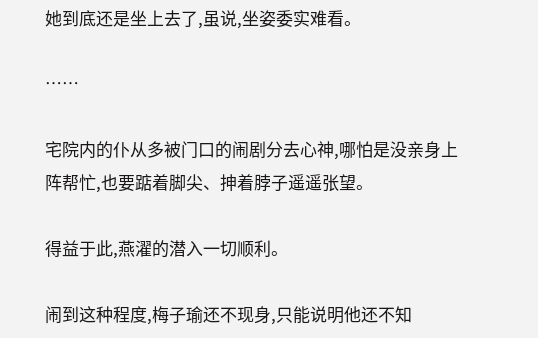她到底还是坐上去了,虽说,坐姿委实难看。

……

宅院内的仆从多被门口的闹剧分去心神,哪怕是没亲身上阵帮忙,也要踮着脚尖、抻着脖子遥遥张望。

得益于此,燕濯的潜入一切顺利。

闹到这种程度,梅子瑜还不现身,只能说明他还不知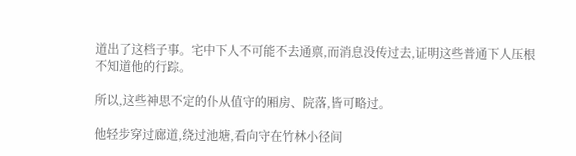道出了这档子事。宅中下人不可能不去通禀,而消息没传过去,证明这些普通下人压根不知道他的行踪。

所以,这些神思不定的仆从值守的厢房、院落,皆可略过。

他轻步穿过廊道,绕过池塘,看向守在竹林小径间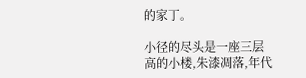的家丁。

小径的尽头是一座三层高的小楼,朱漆凋落,年代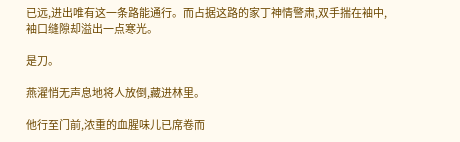已远,进出唯有这一条路能通行。而占据这路的家丁神情警肃,双手揣在袖中,袖口缝隙却溢出一点寒光。

是刀。

燕濯悄无声息地将人放倒,藏进林里。

他行至门前,浓重的血腥味儿已席卷而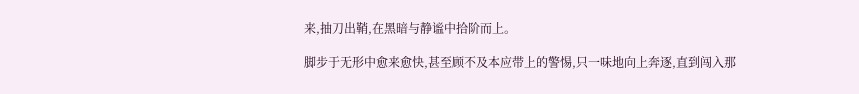来,抽刀出鞘,在黑暗与静谧中拾阶而上。

脚步于无形中愈来愈快,甚至顾不及本应带上的警惕,只一味地向上奔逐,直到闯入那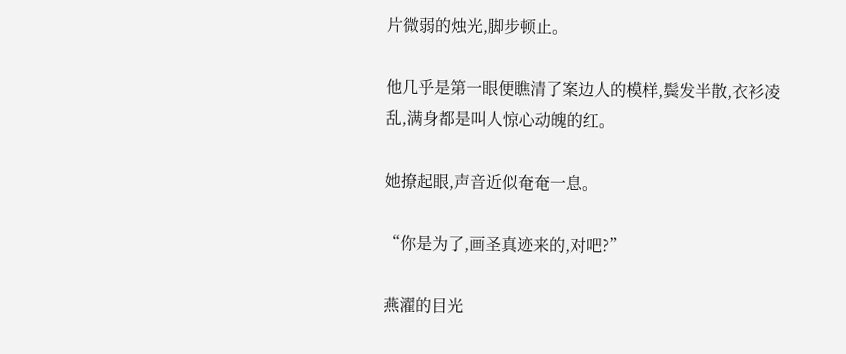片微弱的烛光,脚步顿止。

他几乎是第一眼便瞧清了案边人的模样,鬓发半散,衣衫凌乱,满身都是叫人惊心动魄的红。

她撩起眼,声音近似奄奄一息。

“你是为了,画圣真迹来的,对吧?”

燕濯的目光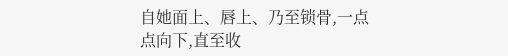自她面上、唇上、乃至锁骨,一点点向下,直至收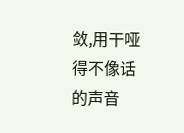敛,用干哑得不像话的声音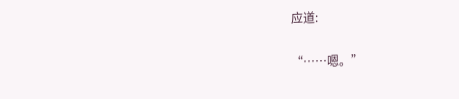应道:

“……嗯。”